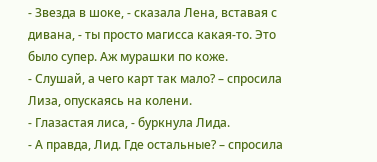- Звезда в шоке, - сказала Лена, вставая с дивана, - ты просто магисса какая-то. Это было супер. Аж мурашки по коже.
- Слушай, а чего карт так мало? – спросила Лиза, опускаясь на колени.
- Глазастая лиса, - буркнула Лида.
- А правда, Лид. Где остальные? – спросила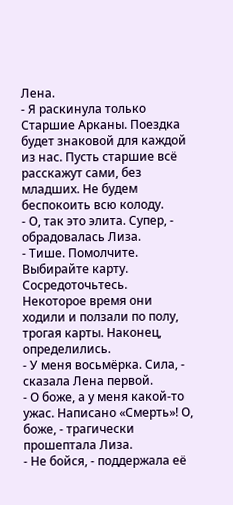Лена.
- Я раскинула только Старшие Арканы. Поездка будет знаковой для каждой из нас. Пусть старшие всё расскажут сами, без младших. Не будем беспокоить всю колоду.
- О, так это элита. Супер, - обрадовалась Лиза.
- Тише. Помолчите. Выбирайте карту. Сосредоточьтесь.
Некоторое время они ходили и ползали по полу, трогая карты. Наконец, определились.
- У меня восьмёрка. Сила, - сказала Лена первой.
- О боже, а у меня какой-то ужас. Написано «Смерть»! О, боже, - трагически прошептала Лиза.
- Не бойся, - поддержала её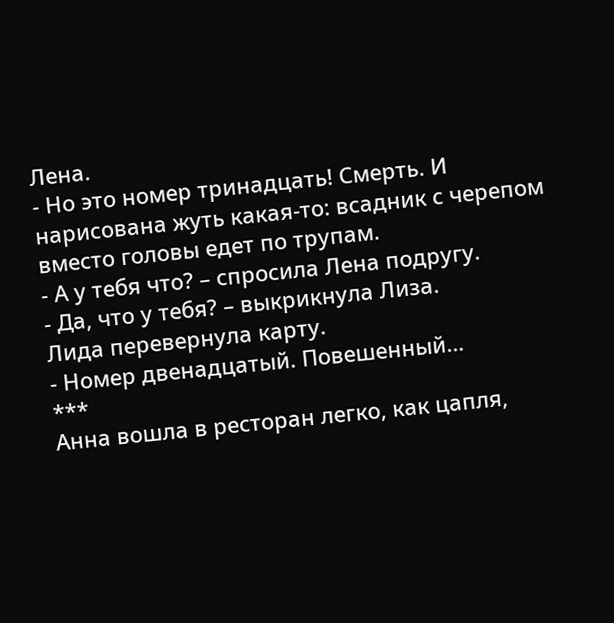Лена.
- Но это номер тринадцать! Смерть. И нарисована жуть какая-то: всадник с черепом вместо головы едет по трупам.
- А у тебя что? – спросила Лена подругу.
- Да, что у тебя? – выкрикнула Лиза.
Лида перевернула карту.
- Номер двенадцатый. Повешенный…
***
Анна вошла в ресторан легко, как цапля,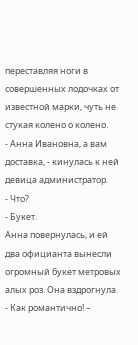переставляя ноги в совершенных лодочках от известной марки, чуть не стукая колено о колено.
- Анна Ивановна, а вам доставка, - кинулась к ней девица администратор.
- Что?
- Букет.
Анна повернулась, и ей два официанта вынесли огромный букет метровых алых роз. Она вздрогнула.
- Как романтично! –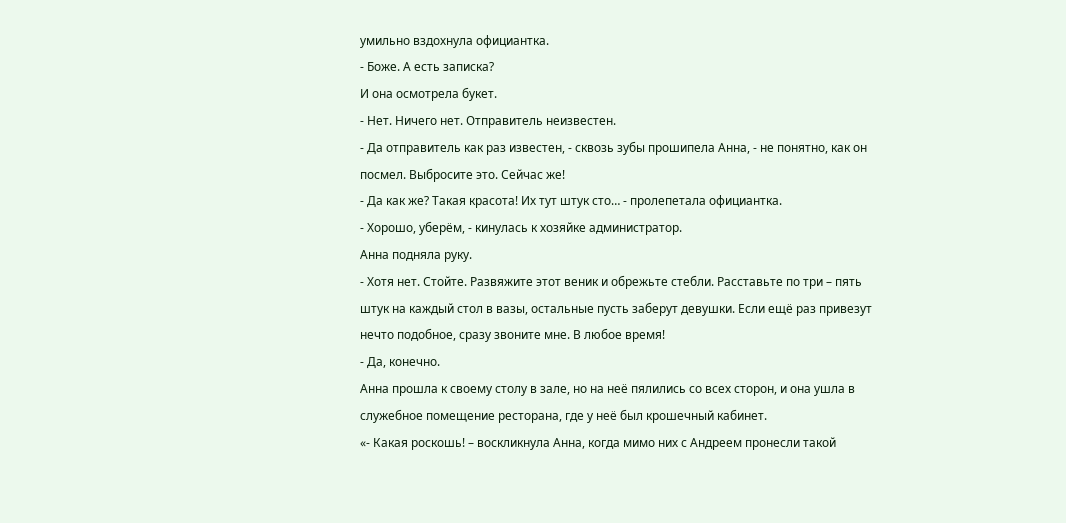умильно вздохнула официантка.
- Боже. А есть записка?
И она осмотрела букет.
- Нет. Ничего нет. Отправитель неизвестен.
- Да отправитель как раз известен, - сквозь зубы прошипела Анна, - не понятно, как он посмел. Выбросите это. Сейчас же!
- Да как же? Такая красота! Их тут штук сто… - пролепетала официантка.
- Хорошо, уберём, - кинулась к хозяйке администратор.
Анна подняла руку.
- Хотя нет. Стойте. Развяжите этот веник и обрежьте стебли. Расставьте по три – пять штук на каждый стол в вазы, остальные пусть заберут девушки. Если ещё раз привезут нечто подобное, сразу звоните мне. В любое время!
- Да, конечно.
Анна прошла к своему столу в зале, но на неё пялились со всех сторон, и она ушла в служебное помещение ресторана, где у неё был крошечный кабинет.
«- Какая роскошь! – воскликнула Анна, когда мимо них с Андреем пронесли такой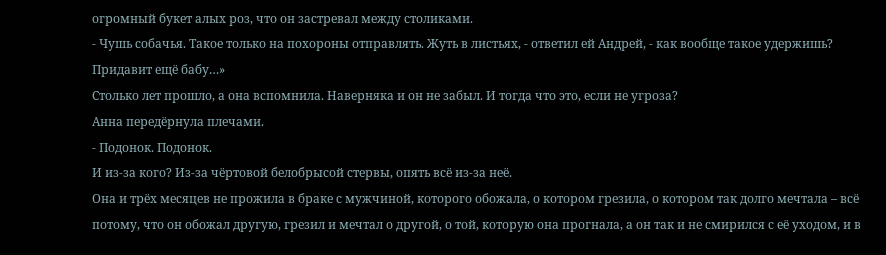огромный букет алых роз, что он застревал между столиками.
- Чушь собачья. Такое только на похороны отправлять. Жуть в листьях, - ответил ей Андрей, - как вообще такое удержишь? Придавит ещё бабу…»
Столько лет прошло, а она вспомнила. Наверняка и он не забыл. И тогда что это, если не угроза?
Анна передёрнула плечами.
- Подонок. Подонок.
И из-за кого? Из-за чёртовой белобрысой стервы, опять всё из-за неё.
Она и трёх месяцев не прожила в браке с мужчиной, которого обожала, о котором грезила, о котором так долго мечтала – всё потому, что он обожал другую, грезил и мечтал о другой, о той, которую она прогнала, а он так и не смирился с её уходом, и в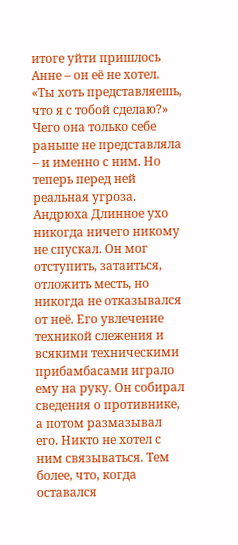итоге уйти пришлось Анне – он её не хотел.
«Ты хоть представляешь, что я с тобой сделаю?»
Чего она только себе раньше не представляла – и именно с ним. Но теперь перед ней реальная угроза. Андрюха Длинное ухо никогда ничего никому не спускал. Он мог отступить, затаиться, отложить месть, но никогда не отказывался от неё. Его увлечение техникой слежения и всякими техническими прибамбасами играло ему на руку. Он собирал сведения о противнике, а потом размазывал его. Никто не хотел с ним связываться. Тем более, что, когда оставался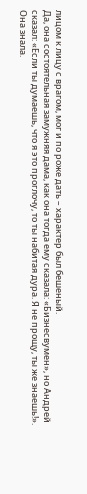лицом к лицу с врагом, мог и по роже дать – характер был бешеный.
Да, она состоятельная замужняя дама, как она тогда ему сказала: «Бизнесвумен», но Андрей сказал: «Если ты думаешь, что я это проглочу, то ты набитая дура. Я не прощу, ты же знаешь!». Она знала.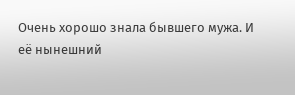Очень хорошо знала бывшего мужа. И её нынешний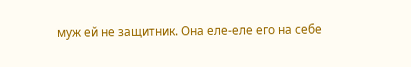муж ей не защитник. Она еле-еле его на себе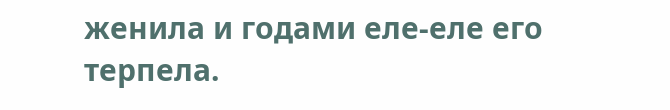женила и годами еле-еле его терпела.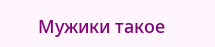Мужики такое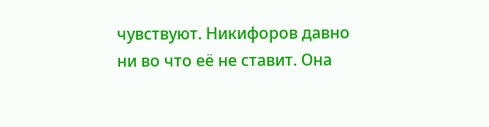чувствуют. Никифоров давно ни во что её не ставит. Она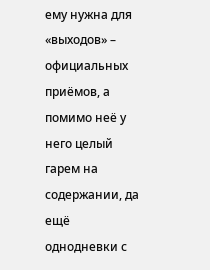ему нужна для «выходов» – официальных приёмов, а помимо неё у него целый гарем на содержании, да ещё однодневки с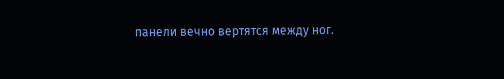панели вечно вертятся между ног.